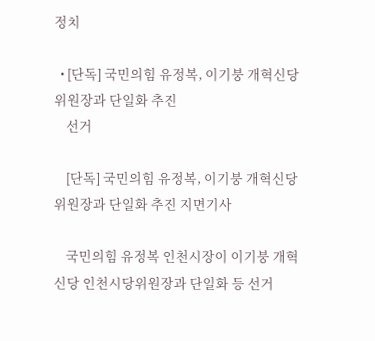정치

  • [단독] 국민의힘 유정복, 이기붕 개혁신당 위원장과 단일화 추진
    선거

    [단독] 국민의힘 유정복, 이기붕 개혁신당 위원장과 단일화 추진 지면기사

    국민의힘 유정복 인천시장이 이기붕 개혁신당 인천시당위원장과 단일화 등 선거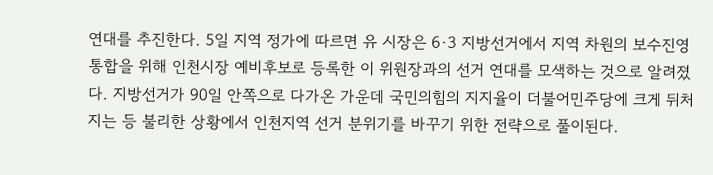연대를 추진한다. 5일 지역 정가에 따르면 유 시장은 6·3 지방선거에서 지역 차원의 보수진영 통합을 위해 인천시장 예비후보로 등록한 이 위원장과의 선거 연대를 모색하는 것으로 알려졌다. 지방선거가 90일 안쪽으로 다가온 가운데 국민의힘의 지지율이 더불어민주당에 크게 뒤처지는 등 불리한 상황에서 인천지역 선거 분위기를 바꾸기 위한 전략으로 풀이된다.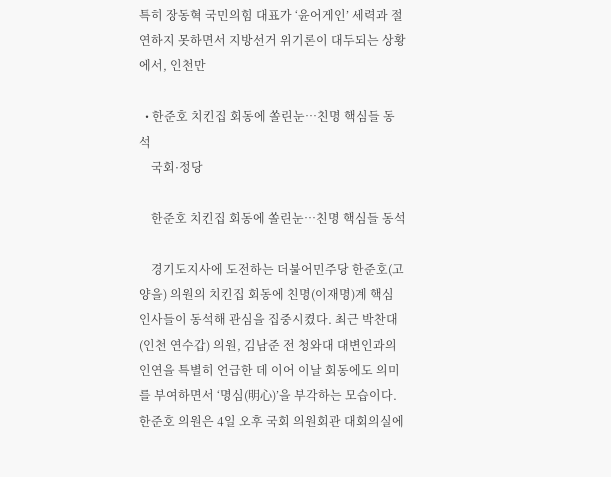특히 장동혁 국민의힘 대표가 ‘윤어게인’ 세력과 절연하지 못하면서 지방선거 위기론이 대두되는 상황에서, 인천만

  • 한준호 치킨집 회동에 쏠린눈…친명 핵심들 동석
    국회·정당

    한준호 치킨집 회동에 쏠린눈…친명 핵심들 동석

    경기도지사에 도전하는 더불어민주당 한준호(고양을) 의원의 치킨집 회동에 친명(이재명)계 핵심 인사들이 동석해 관심을 집중시켰다. 최근 박찬대(인천 연수갑) 의원, 김남준 전 청와대 대변인과의 인연을 특별히 언급한 데 이어 이날 회동에도 의미를 부여하면서 ‘명심(明心)’을 부각하는 모습이다. 한준호 의원은 4일 오후 국회 의원회관 대회의실에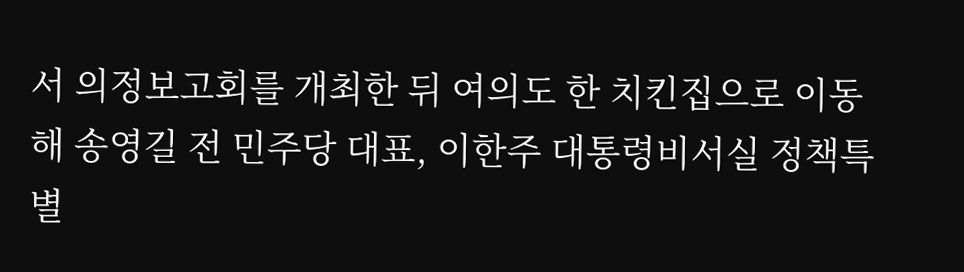서 의정보고회를 개최한 뒤 여의도 한 치킨집으로 이동해 송영길 전 민주당 대표, 이한주 대통령비서실 정책특별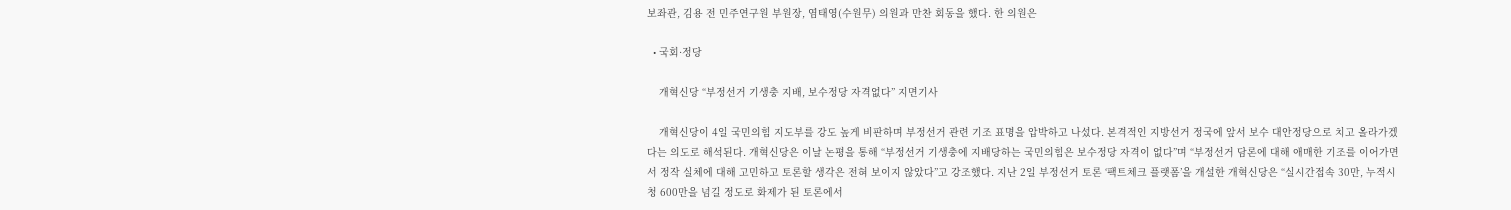보좌관, 김용 전 민주연구원 부원장, 염태영(수원무) 의원과 만찬 회동을 했다. 한 의원은

  • 국회·정당

    개혁신당 “부정선거 기생충 지배, 보수정당 자격없다” 지면기사

    개혁신당이 4일 국민의힘 지도부를 강도 높게 비판하며 부정선거 관련 기조 표명을 압박하고 나섰다. 본격적인 지방선거 정국에 앞서 보수 대안정당으로 치고 올라가겠다는 의도로 해석된다. 개혁신당은 이날 논평을 통해 “부정선거 기생충에 지배당하는 국민의힘은 보수정당 자격이 없다”며 “부정선거 담론에 대해 애매한 기조를 이어가면서 정작 실체에 대해 고민하고 토론할 생각은 전혀 보이지 않았다”고 강조했다. 지난 2일 부정선거 토론 ‘팩트체크 플랫폼’을 개설한 개혁신당은 “실시간접속 30만, 누적시청 600만을 넘길 정도로 화제가 된 토론에서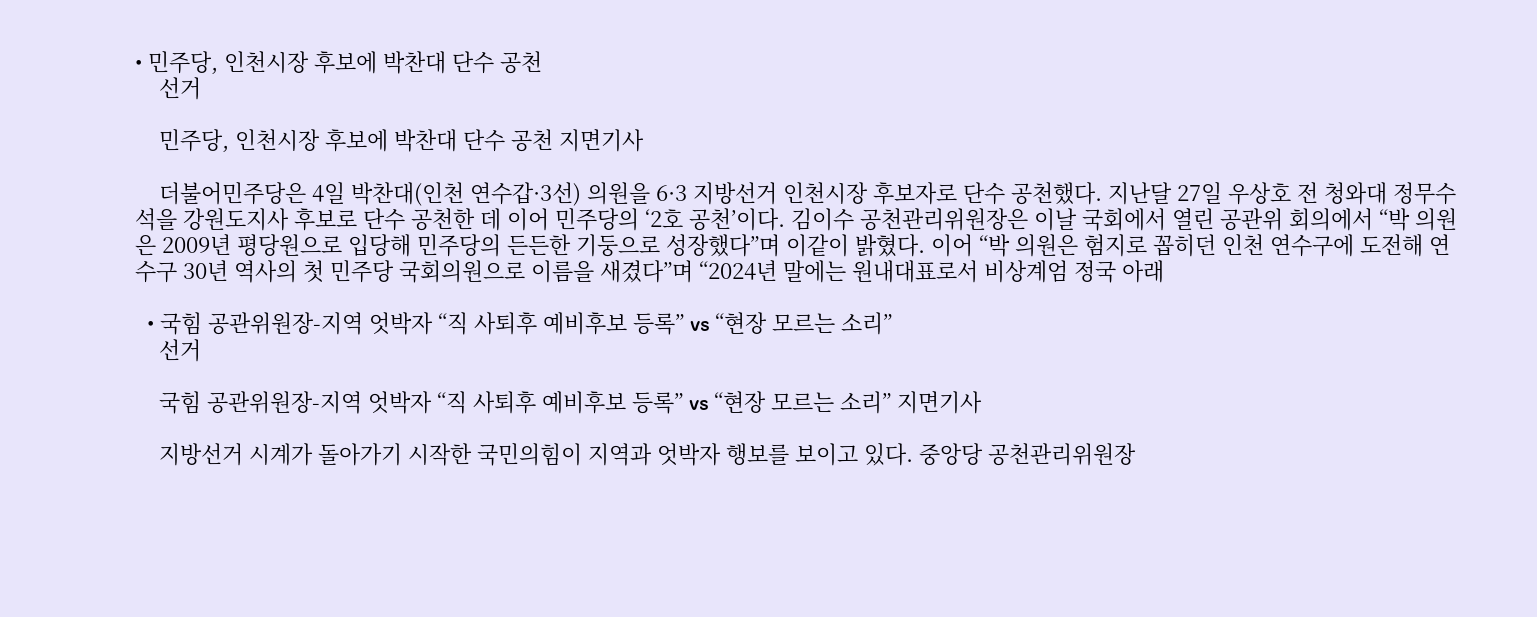• 민주당, 인천시장 후보에 박찬대 단수 공천
    선거

    민주당, 인천시장 후보에 박찬대 단수 공천 지면기사

    더불어민주당은 4일 박찬대(인천 연수갑·3선) 의원을 6·3 지방선거 인천시장 후보자로 단수 공천했다. 지난달 27일 우상호 전 청와대 정무수석을 강원도지사 후보로 단수 공천한 데 이어 민주당의 ‘2호 공천’이다. 김이수 공천관리위원장은 이날 국회에서 열린 공관위 회의에서 “박 의원은 2009년 평당원으로 입당해 민주당의 든든한 기둥으로 성장했다”며 이같이 밝혔다. 이어 “박 의원은 험지로 꼽히던 인천 연수구에 도전해 연수구 30년 역사의 첫 민주당 국회의원으로 이름을 새겼다”며 “2024년 말에는 원내대표로서 비상계엄 정국 아래

  • 국힘 공관위원장-지역 엇박자 “직 사퇴후 예비후보 등록” vs “현장 모르는 소리”
    선거

    국힘 공관위원장-지역 엇박자 “직 사퇴후 예비후보 등록” vs “현장 모르는 소리” 지면기사

    지방선거 시계가 돌아가기 시작한 국민의힘이 지역과 엇박자 행보를 보이고 있다. 중앙당 공천관리위원장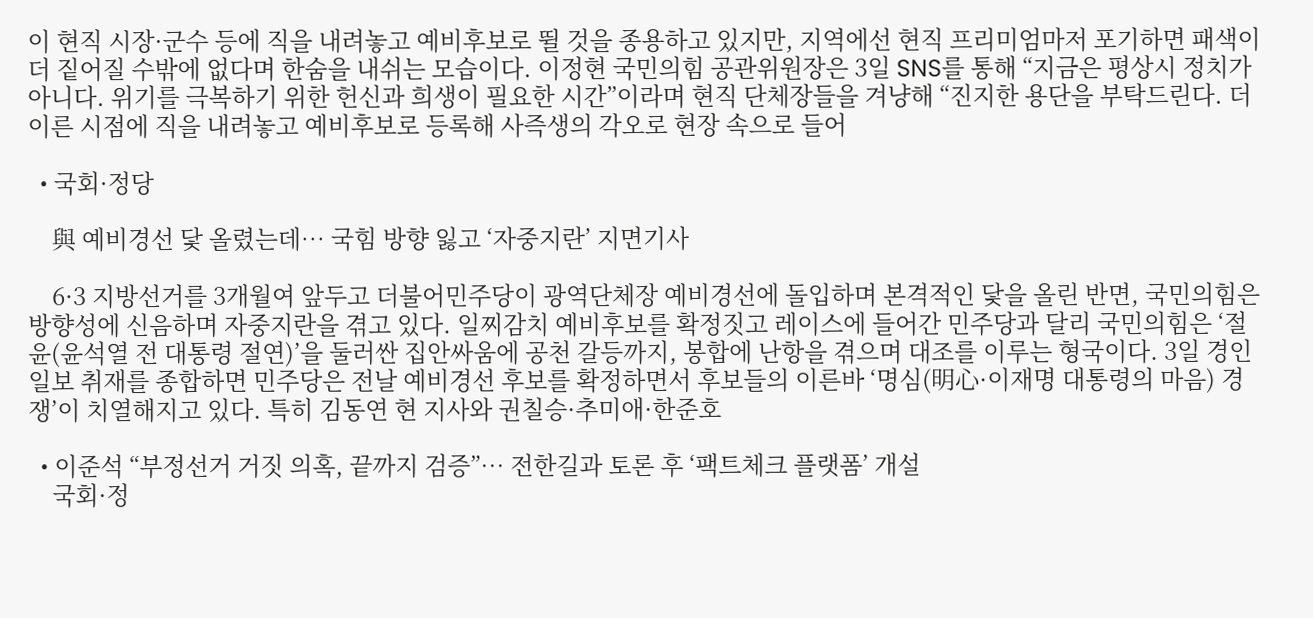이 현직 시장·군수 등에 직을 내려놓고 예비후보로 뛸 것을 종용하고 있지만, 지역에선 현직 프리미엄마저 포기하면 패색이 더 짙어질 수밖에 없다며 한숨을 내쉬는 모습이다. 이정현 국민의힘 공관위원장은 3일 SNS를 통해 “지금은 평상시 정치가 아니다. 위기를 극복하기 위한 헌신과 희생이 필요한 시간”이라며 현직 단체장들을 겨냥해 “진지한 용단을 부탁드린다. 더 이른 시점에 직을 내려놓고 예비후보로 등록해 사즉생의 각오로 현장 속으로 들어

  • 국회·정당

    與 예비경선 닻 올렸는데… 국힘 방향 잃고 ‘자중지란’ 지면기사

    6·3 지방선거를 3개월여 앞두고 더불어민주당이 광역단체장 예비경선에 돌입하며 본격적인 닻을 올린 반면, 국민의힘은 방향성에 신음하며 자중지란을 겪고 있다. 일찌감치 예비후보를 확정짓고 레이스에 들어간 민주당과 달리 국민의힘은 ‘절윤(윤석열 전 대통령 절연)’을 둘러싼 집안싸움에 공천 갈등까지, 봉합에 난항을 겪으며 대조를 이루는 형국이다. 3일 경인일보 취재를 종합하면 민주당은 전날 예비경선 후보를 확정하면서 후보들의 이른바 ‘명심(明心·이재명 대통령의 마음) 경쟁’이 치열해지고 있다. 특히 김동연 현 지사와 권칠승·추미애·한준호

  • 이준석 “부정선거 거짓 의혹, 끝까지 검증”… 전한길과 토론 후 ‘팩트체크 플랫폼’ 개설
    국회·정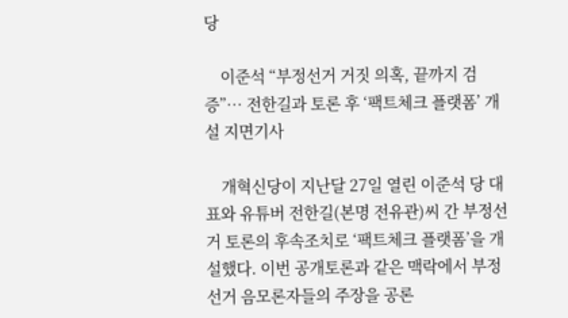당

    이준석 “부정선거 거짓 의혹, 끝까지 검증”… 전한길과 토론 후 ‘팩트체크 플랫폼’ 개설 지면기사

    개혁신당이 지난달 27일 열린 이준석 당 대표와 유튜버 전한길(본명 전유관)씨 간 부정선거 토론의 후속조치로 ‘팩트체크 플랫폼’을 개설했다. 이번 공개토론과 같은 맥락에서 부정선거 음모론자들의 주장을 공론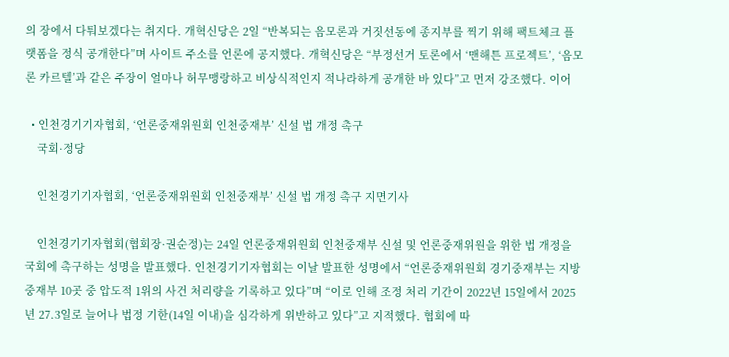의 장에서 다퉈보겠다는 취지다. 개혁신당은 2일 “반복되는 음모론과 거짓선동에 종지부를 찍기 위해 팩트체크 플랫폼을 정식 공개한다”며 사이트 주소를 언론에 공지했다. 개혁신당은 “부정선거 토론에서 ‘맨해튼 프로젝트’, ‘음모론 카르텔’과 같은 주장이 얼마나 허무맹랑하고 비상식적인지 적나라하게 공개한 바 있다”고 먼저 강조했다. 이어

  • 인천경기기자협회, ‘언론중재위원회 인천중재부’ 신설 법 개정 촉구
    국회·정당

    인천경기기자협회, ‘언론중재위원회 인천중재부’ 신설 법 개정 촉구 지면기사

    인천경기기자협회(협회장·권순정)는 24일 언론중재위원회 인천중재부 신설 및 언론중재위원을 위한 법 개정을 국회에 촉구하는 성명을 발표했다. 인천경기기자협회는 이날 발표한 성명에서 “언론중재위원회 경기중재부는 지방중재부 10곳 중 압도적 1위의 사건 처리량을 기록하고 있다”며 “이로 인해 조정 처리 기간이 2022년 15일에서 2025년 27.3일로 늘어나 법정 기한(14일 이내)을 심각하게 위반하고 있다”고 지적했다. 협회에 따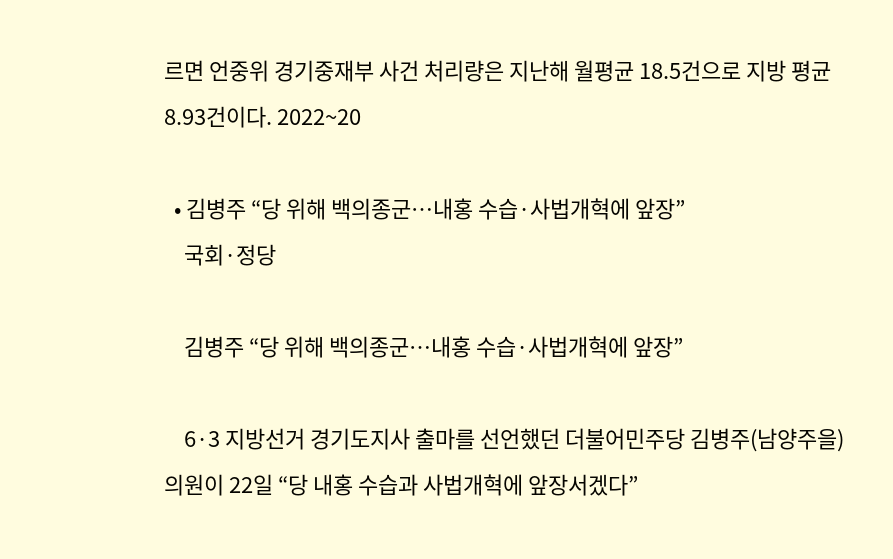르면 언중위 경기중재부 사건 처리량은 지난해 월평균 18.5건으로 지방 평균 8.93건이다. 2022~20

  • 김병주 “당 위해 백의종군…내홍 수습·사법개혁에 앞장”
    국회·정당

    김병주 “당 위해 백의종군…내홍 수습·사법개혁에 앞장”

    6·3 지방선거 경기도지사 출마를 선언했던 더불어민주당 김병주(남양주을) 의원이 22일 “당 내홍 수습과 사법개혁에 앞장서겠다”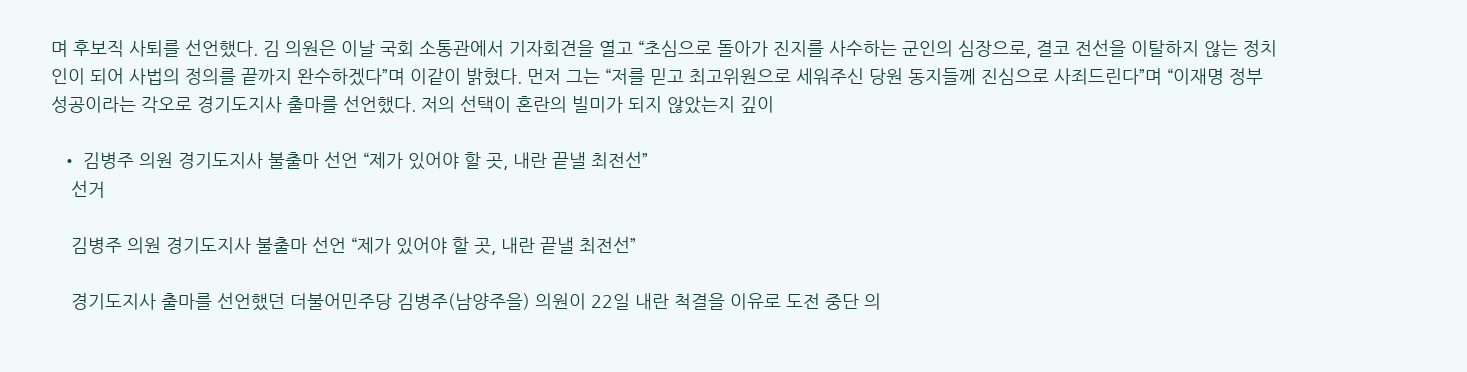며 후보직 사퇴를 선언했다. 김 의원은 이날 국회 소통관에서 기자회견을 열고 “초심으로 돌아가 진지를 사수하는 군인의 심장으로, 결코 전선을 이탈하지 않는 정치인이 되어 사법의 정의를 끝까지 완수하겠다”며 이같이 밝혔다. 먼저 그는 “저를 믿고 최고위원으로 세워주신 당원 동지들께 진심으로 사죄드린다”며 “이재명 정부 성공이라는 각오로 경기도지사 출마를 선언했다. 저의 선택이 혼란의 빌미가 되지 않았는지 깊이

  • 김병주 의원 경기도지사 불출마 선언 “제가 있어야 할 곳, 내란 끝낼 최전선”
    선거

    김병주 의원 경기도지사 불출마 선언 “제가 있어야 할 곳, 내란 끝낼 최전선”

    경기도지사 출마를 선언했던 더불어민주당 김병주(남양주을) 의원이 22일 내란 척결을 이유로 도전 중단 의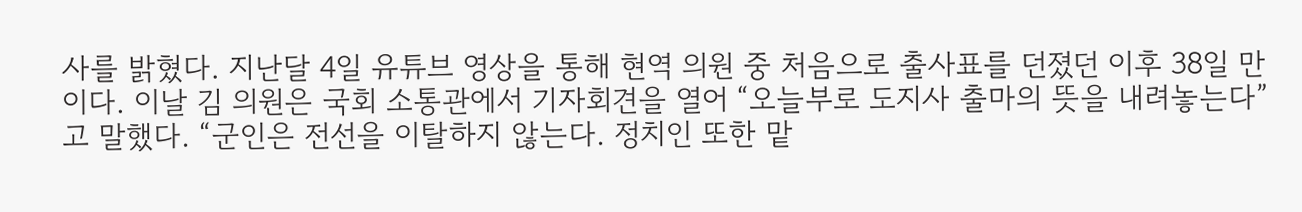사를 밝혔다. 지난달 4일 유튜브 영상을 통해 현역 의원 중 처음으로 출사표를 던졌던 이후 38일 만이다. 이날 김 의원은 국회 소통관에서 기자회견을 열어 “오늘부로 도지사 출마의 뜻을 내려놓는다”고 말했다. “군인은 전선을 이탈하지 않는다. 정치인 또한 맡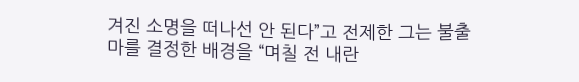겨진 소명을 떠나선 안 된다”고 전제한 그는 불출마를 결정한 배경을 “며칠 전 내란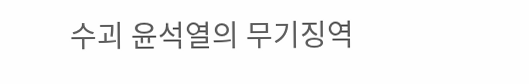수괴 윤석열의 무기징역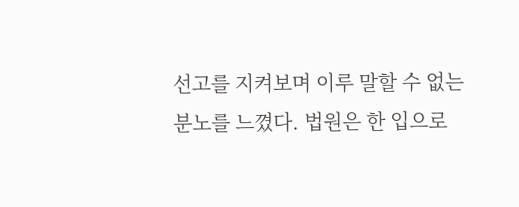선고를 지켜보며 이루 말할 수 없는 분노를 느꼈다. 법원은 한 입으로